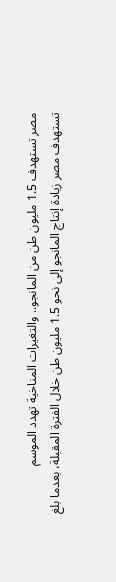مصر تستهدف 1.5 مليون طن من المانجو.. والتغيرات المناخية تهدد الموسم
تستهدف مصر زيادة إنتاج المانجو إلى نحو 1.5 مليون طن خلال الفترة المقبلة، بعدما بلغ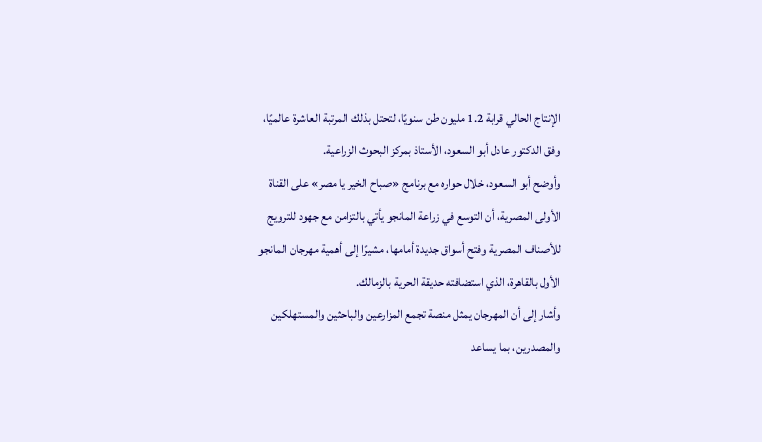الإنتاج الحالي قرابة 1.2 مليون طن سنويًا، لتحتل بذلك المرتبة العاشرة عالميًا، وفق الدكتور عادل أبو السعود، الأستاذ بمركز البحوث الزراعية.
وأوضح أبو السعود، خلال حواره مع برنامج «صباح الخير يا مصر» على القناة الأولى المصرية، أن التوسع في زراعة المانجو يأتي بالتزامن مع جهود للترويج للأصناف المصرية وفتح أسواق جديدة أمامها، مشيرًا إلى أهمية مهرجان المانجو الأول بالقاهرة، الذي استضافته حديقة الحرية بالزمالك.
وأشار إلى أن المهرجان يمثل منصة تجمع المزارعين والباحثين والمستهلكين والمصدرين، بما يساعد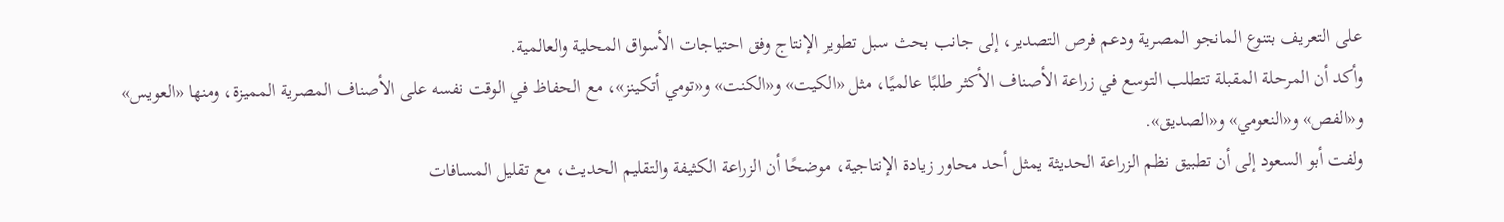على التعريف بتنوع المانجو المصرية ودعم فرص التصدير، إلى جانب بحث سبل تطوير الإنتاج وفق احتياجات الأسواق المحلية والعالمية.
وأكد أن المرحلة المقبلة تتطلب التوسع في زراعة الأصناف الأكثر طلبًا عالميًا، مثل «الكيت» و«الكنت» و«تومي أتكينز»، مع الحفاظ في الوقت نفسه على الأصناف المصرية المميزة، ومنها «العويس» و«الفص» و«النعومي» و«الصديق».
ولفت أبو السعود إلى أن تطبيق نظم الزراعة الحديثة يمثل أحد محاور زيادة الإنتاجية، موضحًا أن الزراعة الكثيفة والتقليم الحديث، مع تقليل المسافات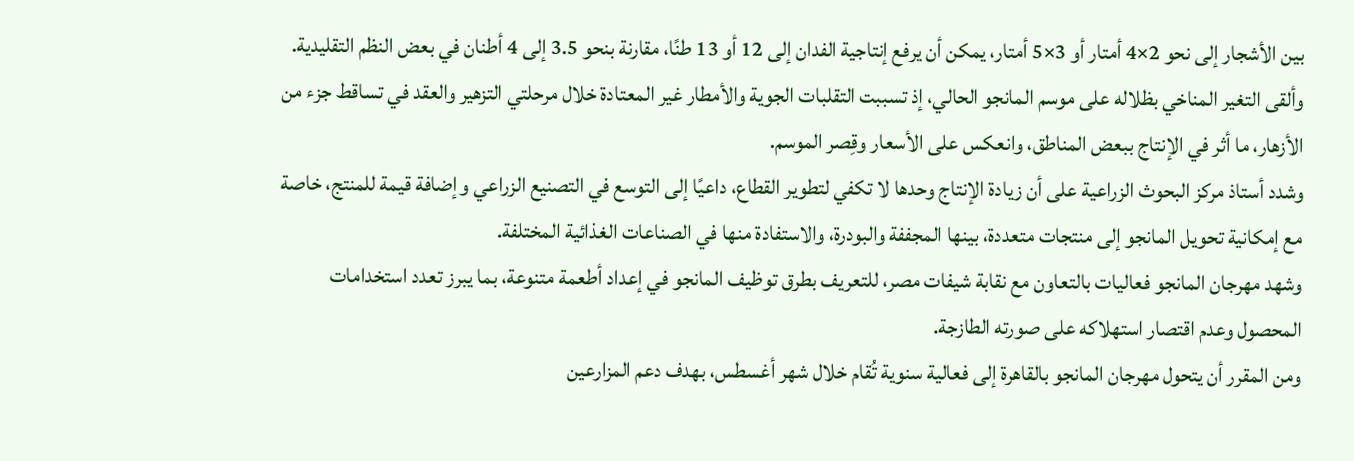بين الأشجار إلى نحو 2×4 أمتار أو 3×5 أمتار، يمكن أن يرفع إنتاجية الفدان إلى 12 أو 13 طنًا، مقارنة بنحو 3.5 إلى 4 أطنان في بعض النظم التقليدية.
وألقى التغير المناخي بظلاله على موسم المانجو الحالي، إذ تسببت التقلبات الجوية والأمطار غير المعتادة خلال مرحلتي التزهير والعقد في تساقط جزء من الأزهار، ما أثر في الإنتاج ببعض المناطق، وانعكس على الأسعار وقِصر الموسم.
وشدد أستاذ مركز البحوث الزراعية على أن زيادة الإنتاج وحدها لا تكفي لتطوير القطاع، داعيًا إلى التوسع في التصنيع الزراعي وإضافة قيمة للمنتج، خاصة مع إمكانية تحويل المانجو إلى منتجات متعددة، بينها المجففة والبودرة، والاستفادة منها في الصناعات الغذائية المختلفة.
وشهد مهرجان المانجو فعاليات بالتعاون مع نقابة شيفات مصر، للتعريف بطرق توظيف المانجو في إعداد أطعمة متنوعة، بما يبرز تعدد استخدامات المحصول وعدم اقتصار استهلاكه على صورته الطازجة.
ومن المقرر أن يتحول مهرجان المانجو بالقاهرة إلى فعالية سنوية تُقام خلال شهر أغسطس، بهدف دعم المزارعين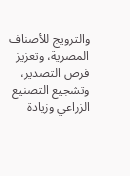والترويج للأصناف المصرية، وتعزيز فرص التصدير، وتشجيع التصنيع الزراعي وزيادة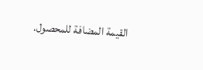القيمة المضافة للمحصول.